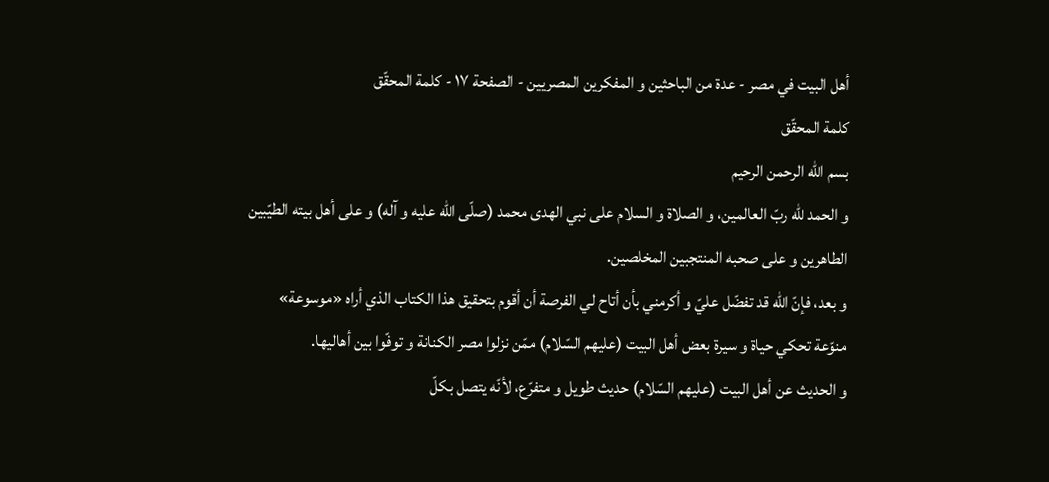أهل البيت في مصر - عدة من الباحثين و المفكرين المصريين - الصفحة ١٧ - كلمة المحقّق
كلمة المحقّق
بسم اللّه الرحمن الرحيم
و الحمد للّه ربّ العالمين، و الصلاة و السلام على نبي الهدى محمد (صلّى اللّه عليه و آله) و على أهل بيته الطيّبين الطاهرين و على صحبه المنتجبين المخلصين.
و بعد، فإنّ اللّه قد تفضّل عليّ و أكرمني بأن أتاح لي الفرصة أن أقوم بتحقيق هذا الكتاب الذي أراه «موسوعة» منوّعة تحكي حياة و سيرة بعض أهل البيت (عليهم السّلام) ممّن نزلوا مصر الكنانة و توفّوا بين أهاليها.
و الحديث عن أهل البيت (عليهم السّلام) حديث طويل و متفرّع، لأنّه يتصل بكلّ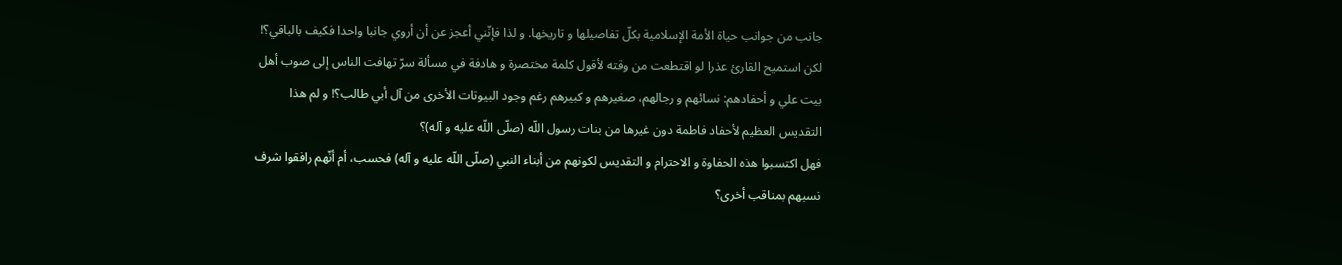جانب من جوانب حياة الأمة الإسلامية بكلّ تفاصيلها و تاريخها. و لذا فإنّني أعجز عن أن أروي جانبا واحدا فكيف بالباقي؟!
لكن استميح القارئ عذرا لو اقتطعت من وقته لأقول كلمة مختصرة و هادفة في مسألة سرّ تهافت الناس إلى صوب أهل بيت علي و أحفادهم: نسائهم و رجالهم، صغيرهم و كبيرهم رغم وجود البيوتات الأخرى من آل أبي طالب؟! و لم هذا التقديس العظيم لأحفاد فاطمة دون غيرها من بنات رسول اللّه (صلّى اللّه عليه و آله)؟
فهل اكتسبوا هذه الحفاوة و الاحترام و التقديس لكونهم من أبناء النبي (صلّى اللّه عليه و آله) فحسب، أم أنّهم رافقوا شرف نسبهم بمناقب أخرى؟